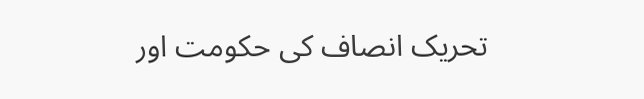تحریک انصاف کی حکومت اور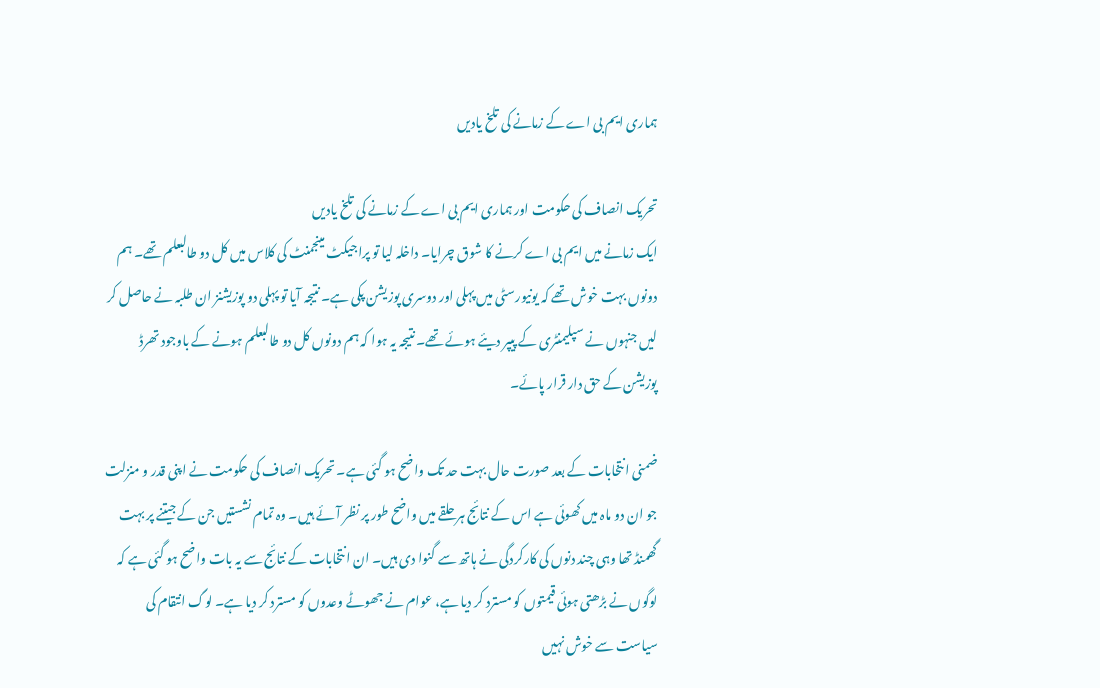ہماری ایم بی اے کے زمانے کی تلخ یادیں

تحریک انصاف کی حکومت اور ہماری ایم بی اے کے زمانے کی تلخ یادیں
ایک زمانے میں ایم بی اے کرنے کا شوق چرایا۔ داخلہ لیا تو پراجیکٹ مینجمنٹ کی کلاس میں کل دو طالبعلم تھے۔ ہم دونوں بہت خوش تھے کہ یونیورسٹی میں پہلی اور دوسری پوزیشن پکی ہے۔ نتیجہ آیا تو پہلی دو پوزیشنز ان طلبہ نے حاصل کر لیں جنہوں نے سپلیمنٹری کے پیپر دیئے ہوئے تھے۔ نتیجہ یہ ہوا کہ ہم دونوں کل دو طالبعلم ہونے کے باوجود تھرڈ پوزیشن کے حق دار قرار پائے۔

ضمنی انتخابات کے بعد صورت حال بہت حد تک واضح ہو گئی ہے۔ تحریک انصاف کی حکومت نے اپنی قدر و منزلت جو ان دو ماہ میں کھوئی ہے اس کے نتائج ہر حلقے میں واضح طور پر نظر آئے ہیں۔ وہ تمام نشستیں جن کے جیتنے پر بہت گھمنڈ تھا وہی چند دنوں کی کارکردگی نے ہاتھ سے گنوا دی ہیں۔ ان انتخابات کے نتائج سے یہ بات واضح ہو گئی ہے کہ لوگوں نے بڑھتی ہوئی قیمتوں کو مسترد کر دیا ہے، عوام نے جھوٹے وعدوں کو مسترد کر دیا ہے۔ لوگ انتقام کی سیاست سے خوش نہیں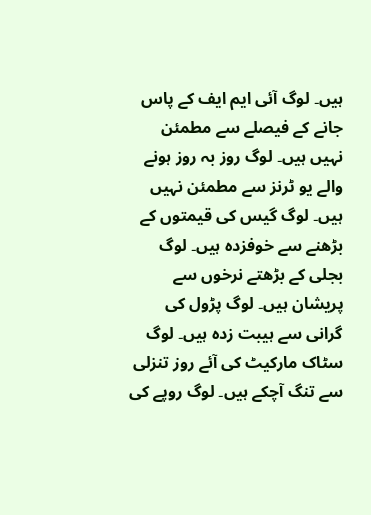ہیں۔ لوگ آئی ایم ایف کے پاس جانے کے فیصلے سے مطمئن نہیں ہیں۔ لوگ روز بہ روز ہونے والے یو ٹرنز سے مطمئن نہیں ہیں۔ لوگ گیس کی قیمتوں کے بڑھنے سے خوفزدہ ہیں۔ لوگ بجلی کے بڑھتے نرخوں سے پریشان ہیں۔ لوگ پڑول کی گرانی سے ہیبت زدہ ہیں۔ لوگ سٹاک مارکیٹ کی آئے روز تنزلی سے تنگ آچکے ہیں۔ لوگ روپے کی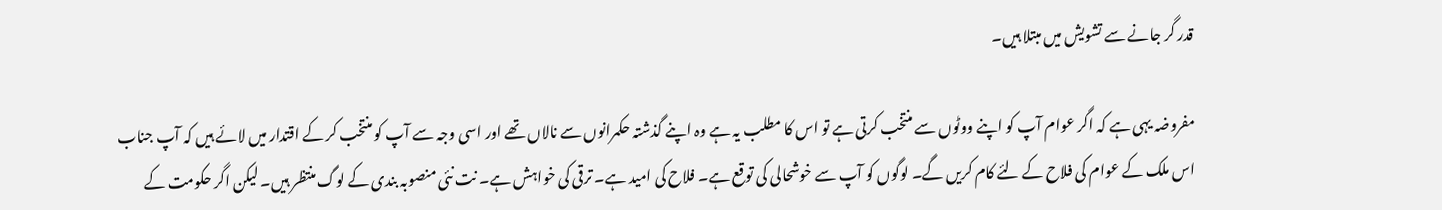قدر گر جانے سے تشویش میں مبتلا ہیں۔

مفروضہ یہی ہے کہ اگر عوام آپ کو اپنے ووٹوں سے منتخب کرتی ہے تو اس کا مطلب یہ ہے وہ اپنے گذشتہ حکمرانوں سے نالاں تھے اور اسی وجہ سے آپ کو منتخب کر کے اقتدار میں لائے ہیں کہ آپ جناب اس ملک کے عوام کی فلاح کے لئے کام کریں گے۔ لوگوں کو آپ سے خوشحالی کی توقع ہے۔ فلاح کی امید ہے۔ ترقی کی خواہش ہے۔ نت نئی منصوبہ بندی کے لوگ منتظر ہیں۔ لیکن اگر حکومت کے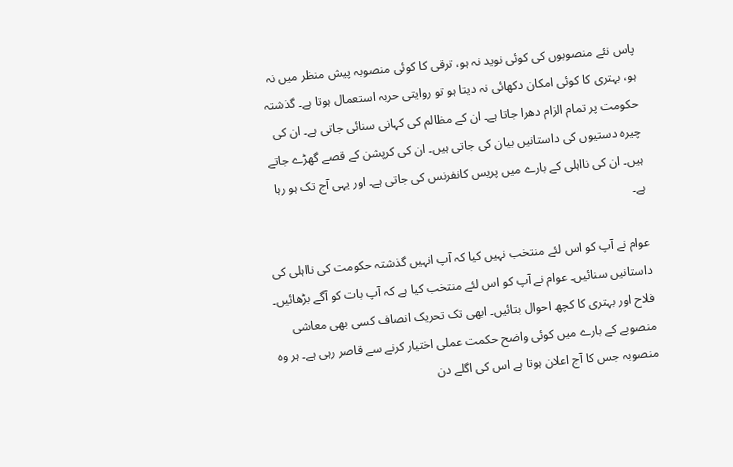پاس نئے منصوبوں کی کوئی نوید نہ ہو، ترقی کا کوئی منصوبہ پیش منظر میں نہ ہو، بہتری کا کوئی امکان دکھائی نہ دیتا ہو تو روایتی حربہ استعمال ہوتا ہے۔ گذشتہ حکومت پر تمام الزام دھرا جاتا ہے۔ ان کے مظالم کی کہانی سنائی جاتی ہے۔ ان کی چیرہ دستیوں کی داستانیں بیان کی جاتی ہیں۔ ان کی کرپشن کے قصے گھڑے جاتے ہیں۔ ان کی نااہلی کے بارے میں پریس کانفرنس کی جاتی ہے۔ اور یہی آج تک ہو رہا ہے۔

عوام نے آپ کو اس لئے منتخب نہیں کیا کہ آپ انہیں گذشتہ حکومت کی نااہلی کی داستانیں سنائیں۔ عوام نے آپ کو اس لئے منتخب کیا ہے کہ آپ بات کو آگے بڑھائیں۔ فلاح اور بہتری کا کچھ احوال بتائیں۔ ابھی تک تحریک انصاف کسی بھی معاشی منصوبے کے بارے میں کوئی واضح حکمت عملی اختیار کرنے سے قاصر رہی ہے۔ ہر وہ منصوبہ جس کا آج اعلان ہوتا ہے اس کی اگلے دن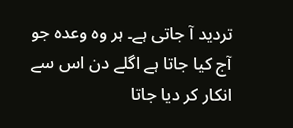تردید آ جاتی ہے۔ ہر وہ وعدہ جو آج کیا جاتا ہے اگلے دن اس سے انکار کر دیا جاتا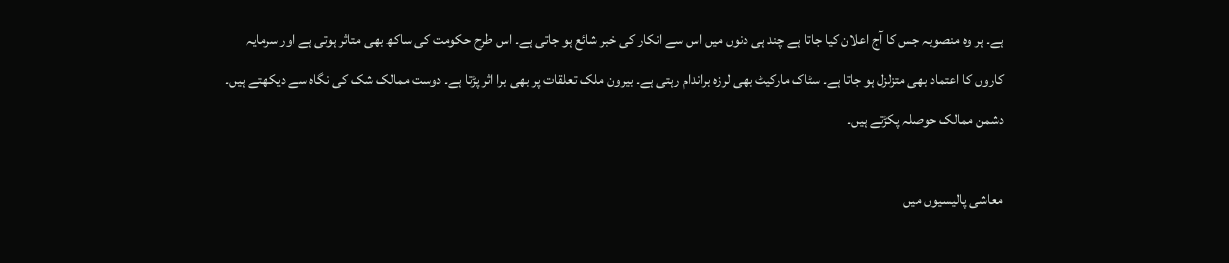ہے۔ ہر وہ منصوبہ جس کا آج اعلان کیا جاتا ہے چند ہی دنوں میں اس سے انکار کی خبر شائع ہو جاتی ہے۔ اس طرح حکومت کی ساکھ بھی متاثر ہوتی ہے اور سرمایہ کاروں کا اعتماد بھی متزلزل ہو جاتا ہے۔ سٹاک مارکیٹ بھی لرزہ براندام رہتی ہے۔ بیرون ملک تعلقات پر بھی برا اثر پڑتا ہے۔ دوست ممالک شک کی نگاہ سے دیکھتے ہیں۔ دشمن ممالک حوصلہ پکڑتے ہیں۔

معاشی پالیسیوں میں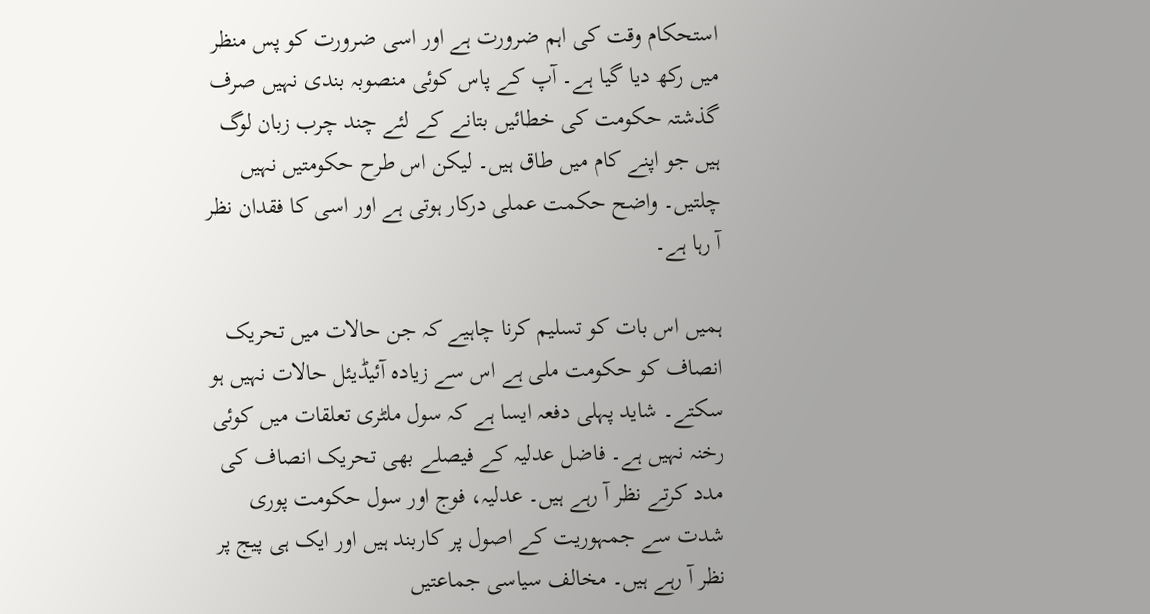استحکام وقت کی اہم ضرورت ہے اور اسی ضرورت کو پس منظر میں رکھ دیا گیا ہے۔ آپ کے پاس کوئی منصوبہ بندی نہیں صرف گذشتہ حکومت کی خطائیں بتانے کے لئے چند چرب زبان لوگ ہیں جو اپنے کام میں طاق ہیں۔ لیکن اس طرح حکومتیں نہیں چلتیں۔ واضح حکمت عملی درکار ہوتی ہے اور اسی کا فقدان نظر آ رہا ہے۔

ہمیں اس بات کو تسلیم کرنا چاہیے کہ جن حالات میں تحریک انصاف کو حکومت ملی ہے اس سے زیادہ آئیڈیئل حالات نہیں ہو سکتے۔ شاید پہلی دفعہ ایسا ہے کہ سول ملٹری تعلقات میں کوئی رخنہ نہیں ہے۔ فاضل عدلیہ کے فیصلے بھی تحریک انصاف کی مدد کرتے نظر آ رہے ہیں۔ عدلیہ، فوج اور سول حکومت پوری شدت سے جمہوریت کے اصول پر کاربند ہیں اور ایک ہی پیج پر نظر آ رہے ہیں۔ مخالف سیاسی جماعتیں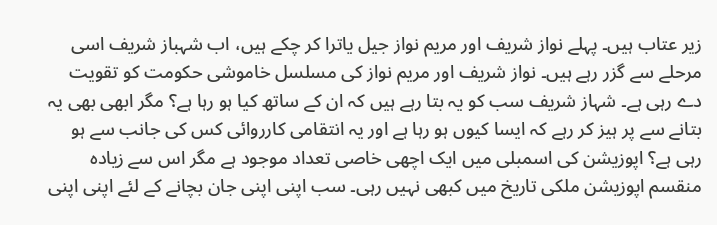زیر عتاب ہیں۔ پہلے نواز شریف اور مریم نواز جیل یاترا کر چکے ہیں، اب شہباز شریف اسی مرحلے سے گزر رہے ہیں۔ نواز شریف اور مریم نواز کی مسلسل خاموشی حکومت کو تقویت دے رہی ہے۔ شہاز شریف سب کو یہ بتا رہے ہیں کہ ان کے ساتھ کیا ہو رہا ہے؟ مگر ابھی بھی یہ بتانے سے پر ہیز کر رہے کہ ایسا کیوں ہو رہا ہے اور یہ انتقامی کارروائی کس کی جانب سے ہو رہی ہے؟ اپوزیشن کی اسمبلی میں ایک اچھی خاصی تعداد موجود ہے مگر اس سے زیادہ منقسم اپوزیشن ملکی تاریخ میں کبھی نہیں رہی۔ سب اپنی اپنی جان بچانے کے لئے اپنی اپنی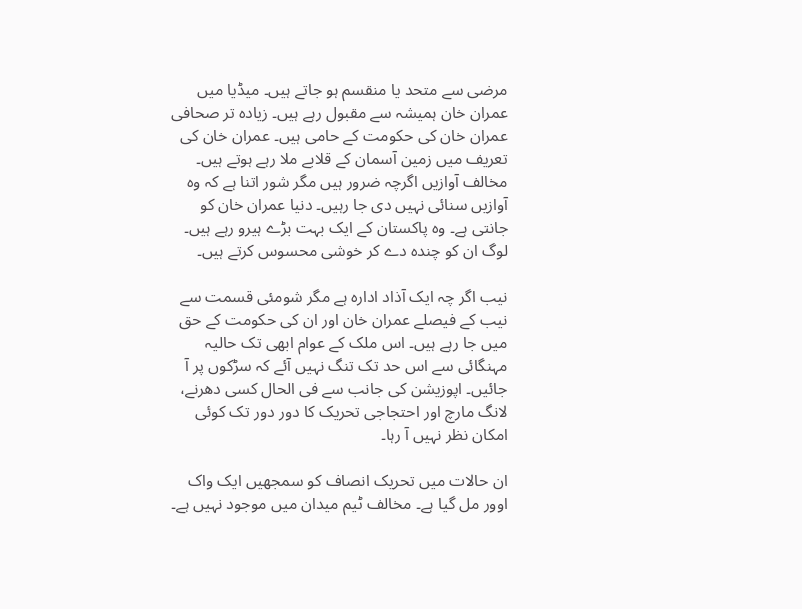مرضی سے متحد یا منقسم ہو جاتے ہیں۔ میڈیا میں عمران خان ہمیشہ سے مقبول رہے ہیں۔ زیادہ تر صحافی عمران خان کی حکومت کے حامی ہیں۔ عمران خان کی تعریف میں زمین آسمان کے قلابے ملا رہے ہوتے ہیں۔ مخالف آوازیں اگرچہ ضرور ہیں مگر شور اتنا ہے کہ وہ آوازیں سنائی نہیں دی جا رہیں۔ دنیا عمران خان کو جانتی ہے۔ وہ پاکستان کے ایک بہت بڑے ہیرو رہے ہیں۔ لوگ ان کو چندہ دے کر خوشی محسوس کرتے ہیں۔

نیب اگر چہ ایک آذاد ادارہ ہے مگر شومئی قسمت سے نیب کے فیصلے عمران خان اور ان کی حکومت کے حق میں جا رہے ہیں۔ اس ملک کے عوام ابھی تک حالیہ مہنگائی سے اس حد تک تنگ نہیں آئے کہ سڑکوں پر آ جائیں۔ اپوزیشن کی جانب سے فی الحال کسی دھرنے، لانگ مارچ اور احتجاجی تحریک کا دور دور تک کوئی امکان نظر نہیں آ رہا۔

ان حالات میں تحریک انصاف کو سمجھیں ایک واک اوور مل گیا ہے۔ مخالف ٹیم میدان میں موجود نہیں ہے۔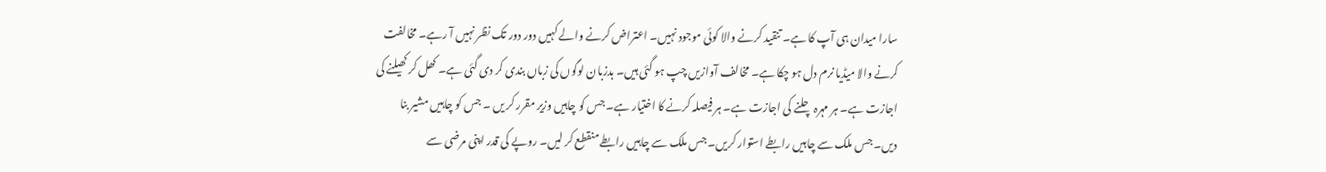سارا میدان ہی آپ کا ہے۔ تنقید کرنے والا کوئی موجود نہیں۔ اعتراض کرنے والے کہیں دور دور تک نظر نہیں آ رہے۔ مخالفت کرنے والا میڈیا نرم دل ہو چکا ہے۔ مخالف آوازیں چپ ہو گئی ہیں۔ بدزبان لوگوں کی زباں بندی کر دی گئی ہے۔ کھل کر کھیلنے کی اجازت ہے۔ ہر مہرہ چلنے کی اجازت ہے۔ ہر فیصلہ کرنے کا اختیار ہے۔ جس کو چاہیں وزیر مقرر کر یں ۔ جس کو چاہیں مشیر بنا دیں۔ جس ملک سے چاہیں رابطے استوار کریں۔ جس ملک سے چاہیں رابطے منقطع کر لیں۔ روپے کی قدر اپنی مرضی سے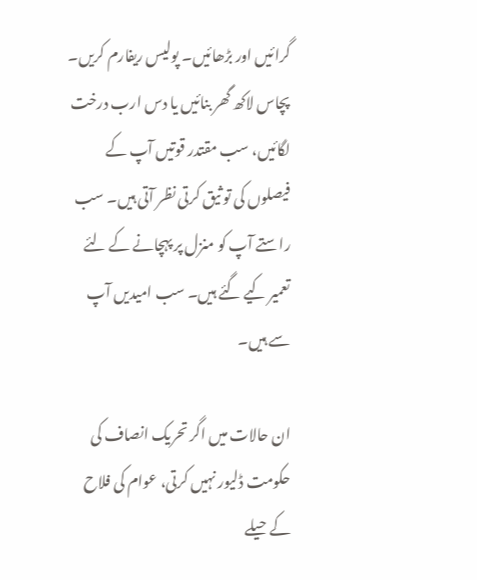گرائیں اور بڑھائیں۔ پولیس ریفارم کریں۔ پچاس لاکھ گھر بنائیں یا دس ارب درخت لگائیں، سب مقتدر قوتیں آپ کے فیصلوں کی تو ثیق کرتی نظر آتی ہیں۔ سب راستے آپ کو منزل پر پہچانے کے لئے تعمیر کیے گئے ہیں۔ سب امیدیں آپ سے ہیں۔

ان حالات میں اگر تحریک انصاف کی حکومت ڈلیور نہیں کرتی، عوام کی فلاح کے حیلے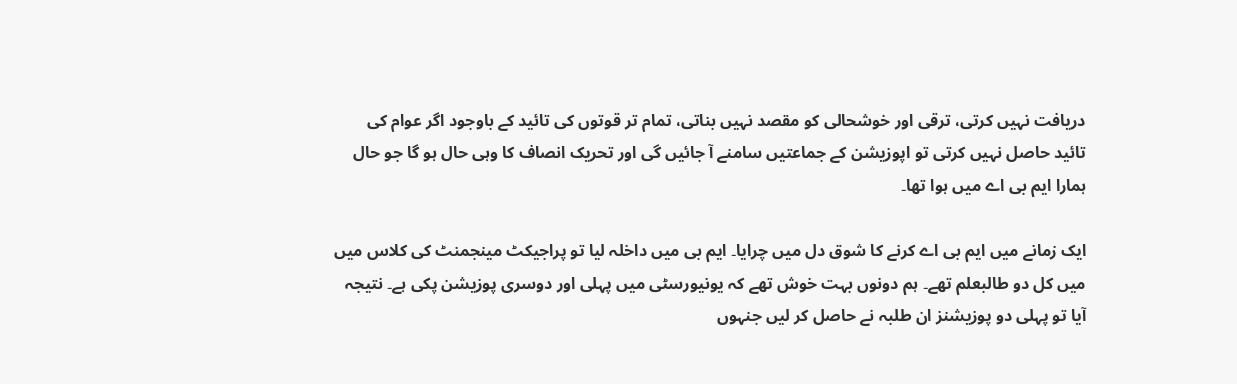دریافت نہیں کرتی، ترقی اور خوشحالی کو مقصد نہیں بناتی، تمام تر قوتوں کی تائید کے باوجود اگر عوام کی تائید حاصل نہیں کرتی تو اپوزیشن کے جماعتیں سامنے آ جائیں گی اور تحریک انصاف کا وہی حال ہو گا جو حال ہمارا ایم بی اے میں ہوا تھا۔

ایک زمانے میں ایم بی اے کرنے کا شوق دل میں چرایا۔ ایم بی میں داخلہ لیا تو پراجیکٹ مینجمنٹ کی کلاس میں میں کل دو طالبعلم تھے۔ ہم دونوں بہت خوش تھے کہ یونیورسٹی میں پہلی اور دوسری پوزیشن پکی ہے۔ نتیجہ آیا تو پہلی دو پوزیشنز ان طلبہ نے حاصل کر لیں جنہوں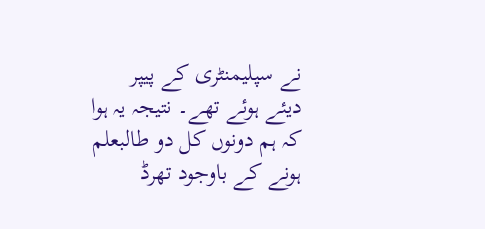نے سپلیمنٹری کے پیپر دیئے ہوئے تھے۔ نتیجہ یہ ہوا کہ ہم دونوں کل دو طالبعلم ہونے کے باوجود تھرڈ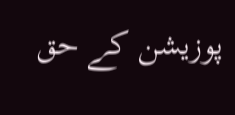پوزیشن کے حق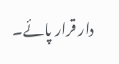دار قرار پائے۔